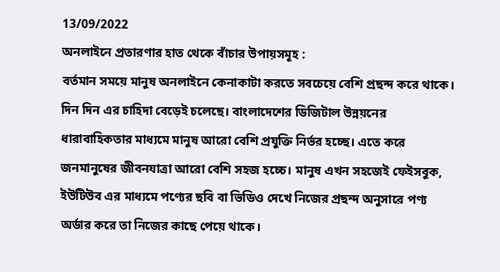13/09/2022
অনলাইনে প্রতারণার হাত থেকে বাঁচার উপায়সমূহ :
বর্তমান সময়ে মানুষ অনলাইনে কেনাকাটা করতে সবচেয়ে বেশি প্রছন্দ করে থাকে। দিন দিন এর চাহিদা বেড়েই চলেছে। বাংলাদেশের ডিজিটাল উন্নয়নের ধারাবাহিকতার মাধ্যমে মানুষ আরো বেশি প্রযুক্তি নির্ভর হচ্ছে। এতে করে জনমানুষের জীবনযাত্রা আরো বেশি সহজ হচ্চে। মানুষ এখন সহজেই ফেইসবুক, ইউটিউব এর মাধ্যমে পণ্যের ছবি বা ভিডিও দেখে নিজের প্রছন্দ অনুসারে পণ্য অর্ডার করে তা নিজের কাছে পেয়ে থাকে।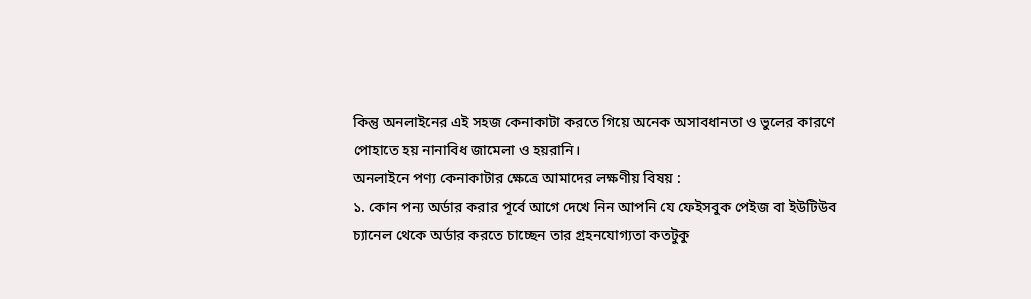কিন্তু অনলাইনের এই সহজ কেনাকাটা করতে গিয়ে অনেক অসাবধানতা ও ভুলের কারণে পোহাতে হয় নানাবিধ জামেলা ও হয়রানি।
অনলাইনে পণ্য কেনাকাটার ক্ষেত্রে আমাদের লক্ষণীয় বিষয় :
১. কোন পন্য অর্ডার করার পূর্বে আগে দেখে নিন আপনি যে ফেইসবুক পেইজ বা ইউটিউব চ্যানেল থেকে অর্ডার করতে চাচ্ছেন তার গ্রহনযোগ্যতা কতটুকু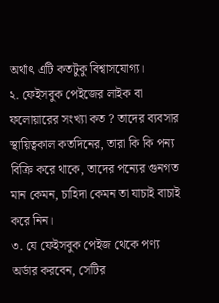অর্থাৎ এটি কতটুকু বিশ্বাসযোগ্য।
২. ফেইসবুক পেইজের লাইক বা ফলোয়ারের সংখ্যা কত ? তাদের ব্যবসার স্থায়িত্বকাল কতদিনের, তারা কি কি পন্য বিক্রি করে থাকে, তাদের পন্যের গুনগত মান কেমন, চাহিদা কেমন তা যাচাই বাচাই করে নিন।
৩. যে ফেইসবুক পেইজ থেকে পণ্য অর্ডার করবেন, সেটির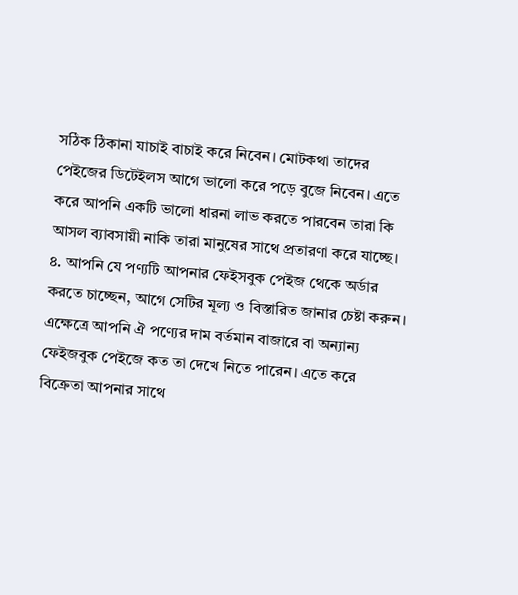সঠিক ঠিকানা যাচাই বাচাই করে নিবেন। মোটকথা তাদের পেইজের ডিটেইলস আগে ভালো করে পড়ে বুজে নিবেন। এতে করে আপনি একটি ভালো ধারনা লাভ করতে পারবেন তারা কি আসল ব্যাবসায়ী নাকি তারা মানুষের সাথে প্রতারণা করে যাচ্ছে।
৪. আপনি যে পণ্যটি আপনার ফেইসবুক পেইজ থেকে অর্ডার করতে চাচ্ছেন, আগে সেটির মূল্য ও বিস্তারিত জানার চেষ্টা করুন। এক্ষেত্রে আপনি ঐ পণ্যের দাম বর্তমান বাজারে বা অন্যান্য ফেইজবুক পেইজে কত তা দেখে নিতে পারেন। এতে করে বিক্রেতা আপনার সাথে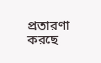প্রতারণা করছে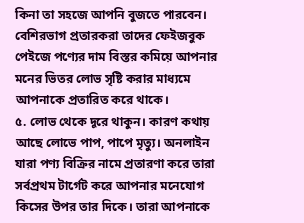কিনা তা সহজে আপনি বুজতে পারবেন। বেশিরভাগ প্রতারকরা তাদের ফেইজবুক পেইজে পণ্যের দাম বিস্তর কমিয়ে আপনার মনের ভিতর লোভ সৃষ্টি করার মাধ্যমে আপনাকে প্রতারিত করে থাকে।
৫. লোভ থেকে দূরে থাকুন। কারণ কথায় আছে লোভে পাপ, পাপে মৃত্যু। অনলাইন যারা পণ্য বিক্রির নামে প্রতারণা করে তারা সর্বপ্রথম টার্গেট করে আপনার মনেযোগ কিসের উপর তার দিকে। তারা আপনাকে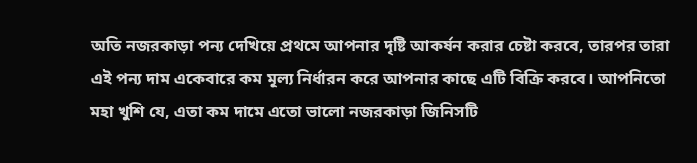অতি নজরকাড়া পন্য দেখিয়ে প্রথমে আপনার দৃষ্টি আকর্ষন করার চেষ্টা করবে, তারপর তারা এই পন্য দাম একেবারে কম মূল্য নির্ধারন করে আপনার কাছে এটি বিক্রি করবে। আপনিতো মহা খুশি যে, এতা কম দামে এতো ভালো নজরকাড়া জিনিসটি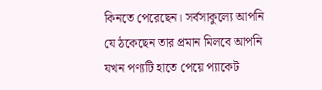কিনতে পেরেছেন। সর্বসাকুল্যে আপনি যে ঠকেছেন তার প্রমান মিলবে আপনি যখন পণ্যটি হাতে পেয়ে প্যাকেট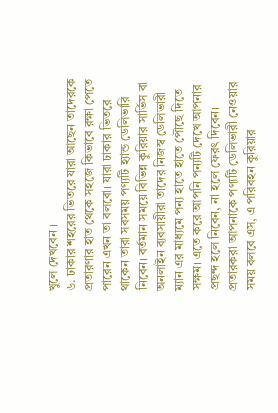খুলে দেখবেন ।
৬. ঢাকার শহরের ভিতরে যারা আছেন তাদেরকে প্রতারণার হাত থেকে সহজে কিভাবে রক্ষা পেতে পারেন এখন তা বলবো। যারা ঢাকার ভিতরে থাকেন তারা সবসময় পণ্যটি হ্যান্ড ডেলিভারি নিবেন। বর্তমান সময়ে বিভিন্ন কুরিয়ার সার্ভিস বা অনলাইন ব্যবসায়ীরা তাদের নিজস্ব ডেলিভারী ম্যান এর মাধ্যমে পন্য হাতে হাতে পৌছে দিতে সক্ষম। এতে করে আপনি পন্যটি দেখে আপনার প্রছন্দ হলে নিবেন, না হলে ফেরৎ দিবেন। প্রতারকরা আপনাকে পণ্যটি ডেলিভারী নেওয়ার সময় বলবে এস, এ পরিবহন কুরিয়ার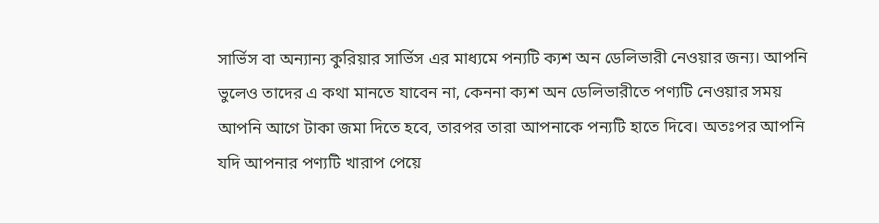সার্ভিস বা অন্যান্য কুরিয়ার সার্ভিস এর মাধ্যমে পন্যটি ক্যশ অন ডেলিভারী নেওয়ার জন্য। আপনি ভুলেও তাদের এ কথা মানতে যাবেন না, কেননা ক্যশ অন ডেলিভারীতে পণ্যটি নেওয়ার সময় আপনি আগে টাকা জমা দিতে হবে, তারপর তারা আপনাকে পন্যটি হাতে দিবে। অতঃপর আপনি যদি আপনার পণ্যটি খারাপ পেয়ে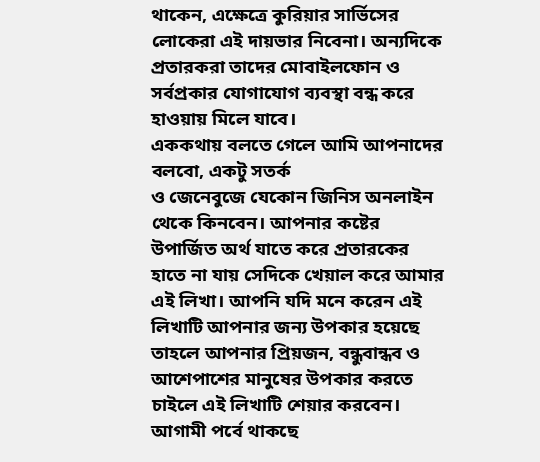থাকেন, এক্ষেত্রে কুরিয়ার সার্ভিসের লোকেরা এই দায়ভার নিবেনা। অন্যদিকে প্রতারকরা তাদের মোবাইলফোন ও সর্বপ্রকার যোগাযোগ ব্যবস্থা বন্ধ করে হাওয়ায় মিলে যাবে।
এককথায় বলতে গেলে আমি আপনাদের বলবো, একটু সতর্ক
ও জেনেবুজে যেকোন জিনিস অনলাইন থেকে কিনবেন। আপনার কষ্টের উপার্জিত অর্থ যাতে করে প্রতারকের হাতে না যায় সেদিকে খেয়াল করে আমার এই লিখা। আপনি যদি মনে করেন এই লিখাটি আপনার জন্য উপকার হয়েছে তাহলে আপনার প্রিয়জন, বন্ধুবান্ধব ও আশেপাশের মানুষের উপকার করতে চাইলে এই লিখাটি শেয়ার করবেন।
আগামী পর্বে থাকছে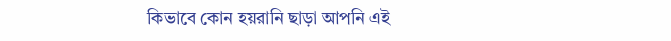কিভাবে কোন হয়রানি ছাড়া আপনি এই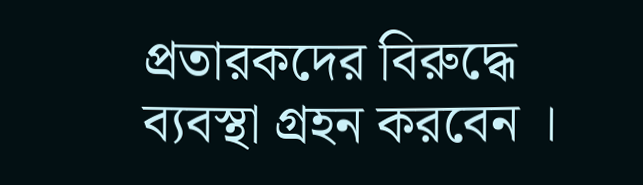প্রতারকদের বিরুদ্ধে ব্যবস্থা গ্রহন করবেন ।